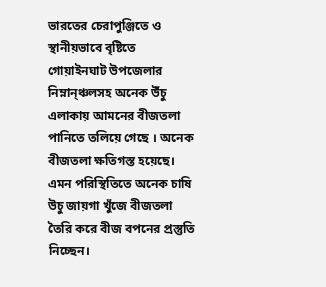ভারতের চেরাপুঞ্জিতে ও স্থানীয়ভাবে বৃষ্টিতে গোয়াইনঘাট উপজেলার নিম্নান্ঞ্চলসহ অনেক উঁচু এলাকায় আমনের বীজতলা পানিতে তলিয়ে গেছে । অনেক বীজতলা ক্ষতিগস্ত হয়েছে। এমন পরিস্থিতিতে অনেক চাষি উচু জায়গা খুঁজে বীজতলা তৈরি করে বীজ বপনের প্রস্তুতি নিচ্ছেন।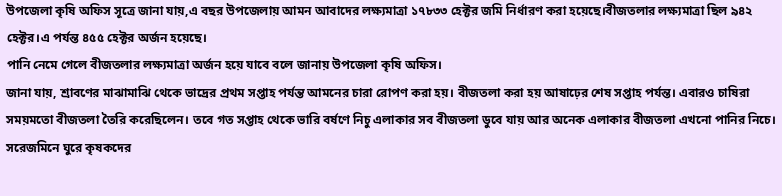উপজেলা কৃষি অফিস সূত্রে জানা যায়,এ বছর উপজেলায় আমন আবাদের লক্ষ্যমাত্রা ১৭৮৩৩ হেক্টর জমি নির্ধারণ করা হয়েছে।বীজতলার লক্ষ্যমাত্রা ছিল ৯৪২ হেক্টর।এ পর্যন্ত ৪৫৫ হেক্টর অর্জন হয়েছে।
পানি নেমে গেলে বীজতলার লক্ষ্যমাত্রা অর্জন হয়ে যাবে বলে জানায় উপজেলা কৃষি অফিস।
জানা যায়, শ্রাবণের মাঝামাঝি থেকে ভাদ্রের প্রথম সপ্তাহ পর্যন্ত আমনের চারা রোপণ করা হয়। বীজতলা করা হয় আষাঢ়ের শেষ সপ্তাহ পর্যন্ত। এবারও চাষিরা সময়মতো বীজতলা তৈরি করেছিলেন। তবে গত সপ্তাহ থেকে ভারি বর্ষণে নিচু এলাকার সব বীজতলা ডুবে যায় আর অনেক এলাকার বীজতলা এখনো পানির নিচে।
সরেজমিনে ঘুরে কৃষকদের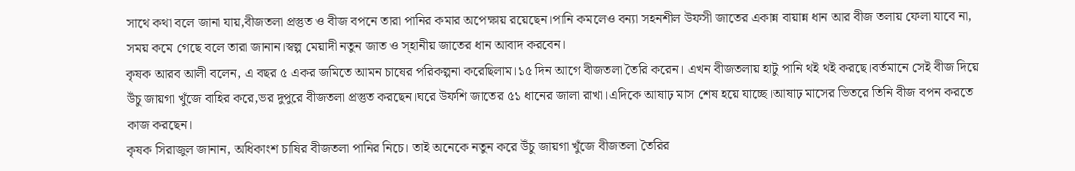সাথে কথা বলে জানা যায়,বীজতলা প্রস্তুত ও বীজ বপনে তারা পানির কমার অপেক্ষায় রয়েছেন।পানি কমলেও বন্যা সহনশীল উফসী জাতের একান্ন বায়ান্ন ধান আর বীজ তলায় ফেলা যাবে না, সময় কমে গেছে বলে তারা জানান।স্বল্প মেয়াদী নতুন জাত ও স্হানীয় জাতের ধান আবাদ করবেন।
কৃষক আরব আলী বলেন, এ বছর ৫ একর জমিতে আমন চাষের পরিকল্পনা করেছিলাম।১৫ দিন আগে বীজতলা তৈরি করেন। এখন বীজতলায় হাটু পানি থই থই করছে।বর্তমানে সেই বীজ দিয়ে
উঁচু জায়গা খুঁজে বাহির করে,ভর দুপুরে বীজতলা প্রস্তুত করছেন।ঘরে উফশি জাতের ৫১ ধানের জালা রাখা।এদিকে আষাঢ় মাস শেষ হয়ে যাচ্ছে।আষাঢ় মাসের ভিতরে তিনি বীজ বপন করতে কাজ করছেন।
কৃষক সিরাজুল জানান, অধিকাংশ চাষির বীজতলা পানির নিচে। তাই অনেকে নতুন করে উঁচু জায়গা খুঁজে বীজতলা তৈরির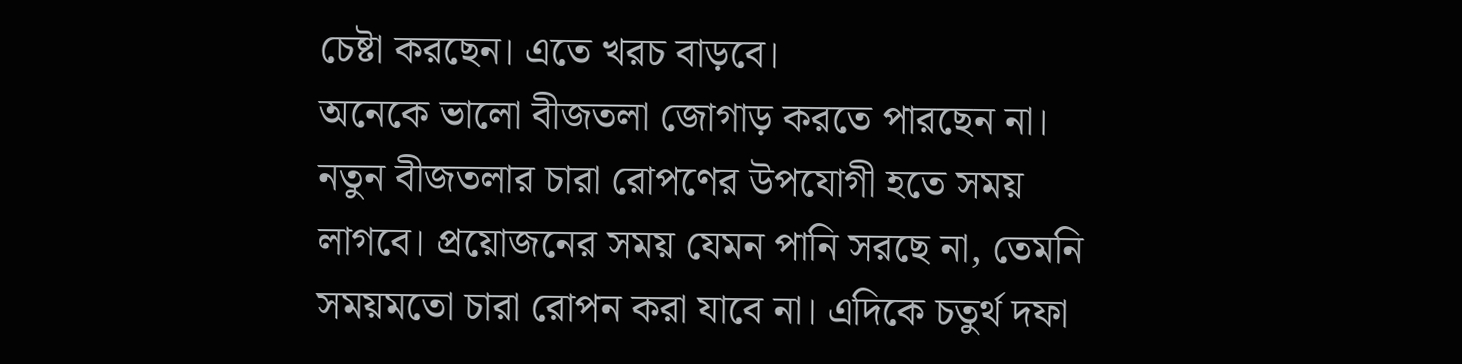চেষ্টা করছেন। এতে খরচ বাড়বে।
অনেকে ভালো বীজতলা জোগাড় করতে পারছেন না। নতুন বীজতলার চারা রোপণের উপযোগী হতে সময় লাগবে। প্রয়োজনের সময় যেমন পানি সরছে না, তেমনি সময়মতো চারা রোপন করা যাবে না। এদিকে চতুর্থ দফা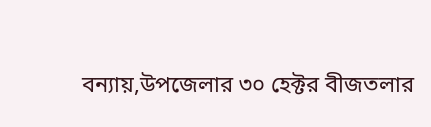বন্যায়,উপজেলার ৩০ হেক্টর বীজতলার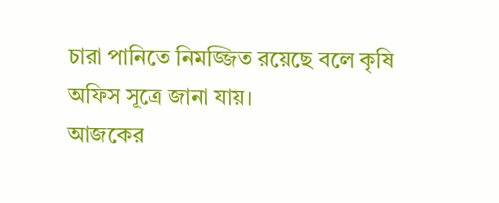চারা পানিতে নিমজ্জিত রয়েছে বলে কৃষি অফিস সূত্রে জানা যায়।
আজকের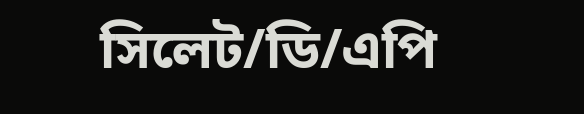সিলেট/ডি/এপি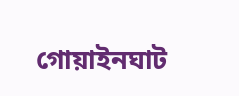গোয়াইনঘাট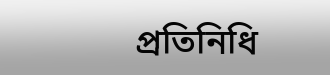প্রতিনিধি